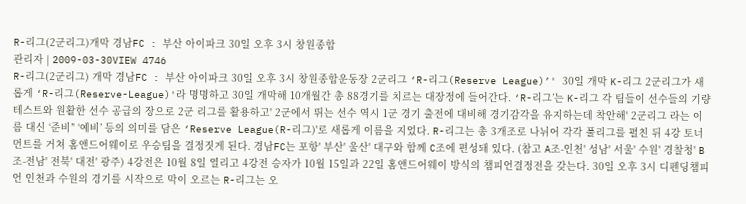R-리그(2군리그)개막 경남FC : 부산 아이파크 30일 오후 3시 창원종합
관리자 | 2009-03-30VIEW 4746
R-리그(2군리그) 개막 경남FC : 부산 아이파크 30일 오후 3시 창원종합운동장 2군리그 ‘R-리그(Reserve League)’' 30일 개막 K-리그 2군리그가 새롭게 ‘R-리그(Reserve-League)'라 명명하고 30일 개막해 10개월간 총 88경기를 치르는 대장정에 들어간다. ‘R-리그’는 K-리그 각 팀들이 선수들의 기량 테스트와 원활한 선수 공급의 장으로 2군 리그를 활용하고' 2군에서 뛰는 선수 역시 1군 경기 출전에 대비해 경기감각을 유지하는데 착안해' 2군리그 라는 이름 대신 ‘준비’' ‘예비’ 등의 의미를 담은 ‘Reserve League(R-리그)'로 새롭게 이름을 지었다. R-리그는 총 3개조로 나뉘어 각각 풀리그를 펼친 뒤 4강 토너먼트를 거쳐 홈앤드어웨이로 우승팀을 결정짓게 된다. 경남FC는 포항' 부산' 울산' 대구와 함께 C조에 편성돼 있다. (참고 A조-인천' 성남' 서울' 수원' 경찰청' B조-전남' 전북' 대전' 광주) 4강전은 10월 8일 열리고 4강전 승자가 10월 15일과 22일 홈앤드어웨이 방식의 챔피언결정전을 갖는다. 30일 오후 3시 디펜딩챔피언 인천과 수원의 경기를 시작으로 막이 오르는 R-리그는 오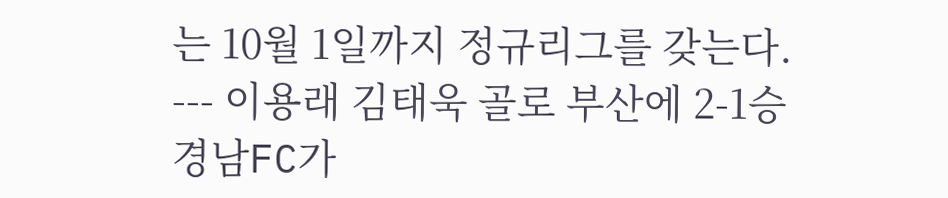는 10월 1일까지 정규리그를 갖는다. --- 이용래 김태욱 골로 부산에 2-1승 경남FC가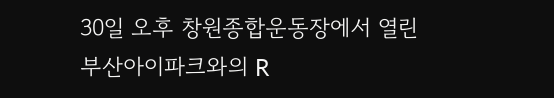30일 오후 창원종합운동장에서 열린 부산아이파크와의 R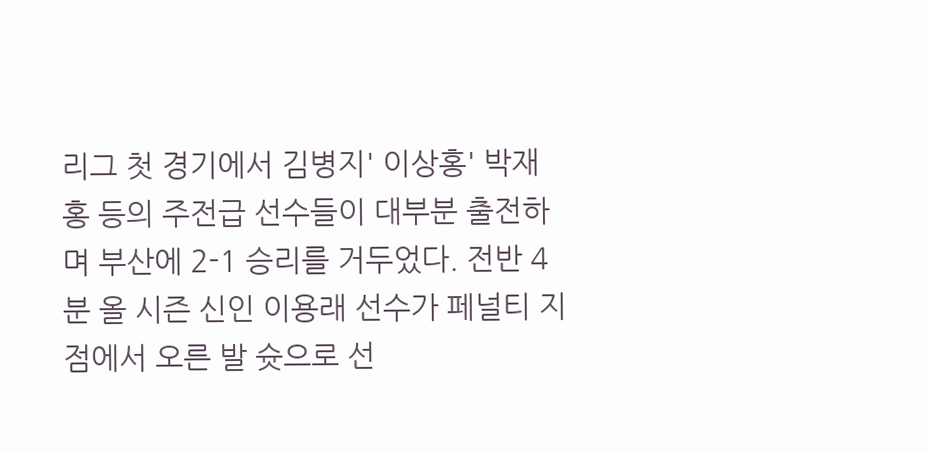리그 첫 경기에서 김병지' 이상홍' 박재홍 등의 주전급 선수들이 대부분 출전하며 부산에 2-1 승리를 거두었다. 전반 4분 올 시즌 신인 이용래 선수가 페널티 지점에서 오른 발 슛으로 선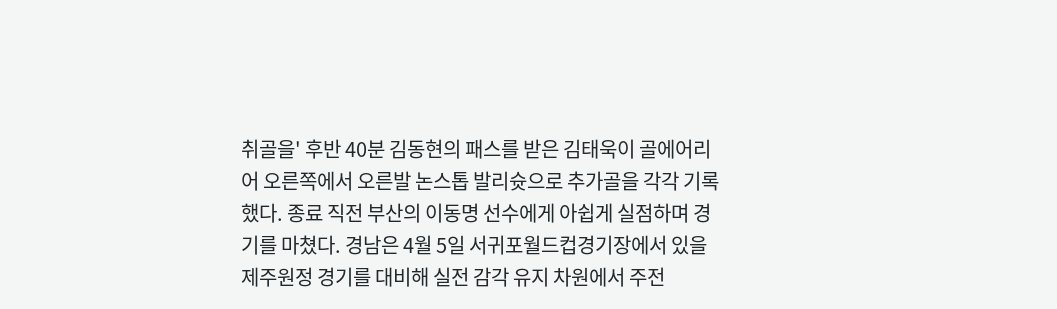취골을' 후반 40분 김동현의 패스를 받은 김태욱이 골에어리어 오른쪽에서 오른발 논스톱 발리슛으로 추가골을 각각 기록했다. 종료 직전 부산의 이동명 선수에게 아쉽게 실점하며 경기를 마쳤다. 경남은 4월 5일 서귀포월드컵경기장에서 있을 제주원정 경기를 대비해 실전 감각 유지 차원에서 주전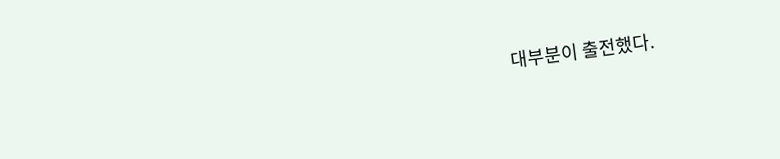대부분이 출전했다.